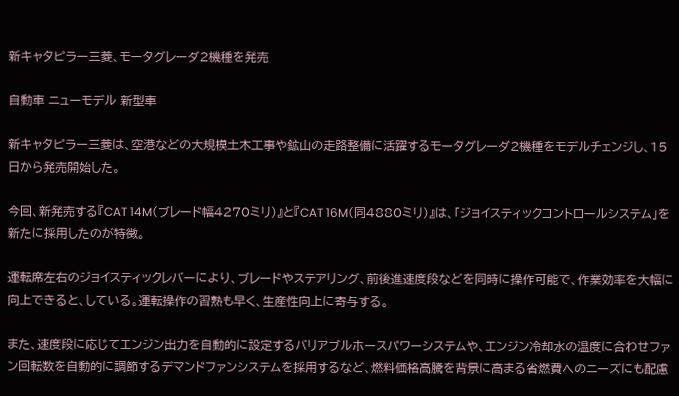新キャタピラー三菱、モータグレーダ2機種を発売

自動車 ニューモデル 新型車

新キャタピラー三菱は、空港などの大規模土木工事や鉱山の走路整備に活躍するモータグレーダ2機種をモデルチェンジし、15日から発売開始した。

今回、新発売する『CAT 14M(ブレード幅4270ミリ)』と『CAT 16M(同4880ミリ)』は、「ジョイスティックコントロールシステム」を新たに採用したのが特徴。

運転席左右のジョイスティックレバーにより、ブレードやステアリング、前後進速度段などを同時に操作可能で、作業効率を大幅に向上できると、している。運転操作の習熟も早く、生産性向上に寄与する。

また、速度段に応じてエンジン出力を自動的に設定するバリアブルホースパワーシステムや、エンジン冷却水の温度に合わせファン回転数を自動的に調節するデマンドファンシステムを採用するなど、燃料価格高騰を背景に高まる省燃費へのニーズにも配慮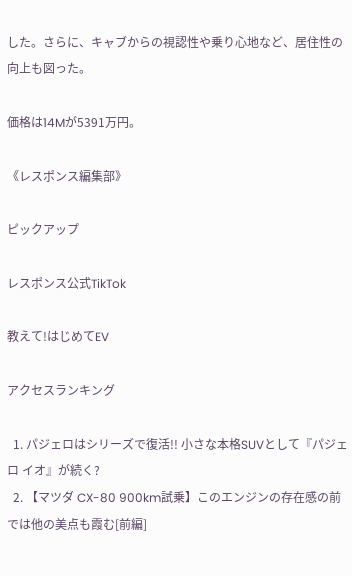した。さらに、キャブからの視認性や乗り心地など、居住性の向上も図った。

価格は14Mが5391万円。

《レスポンス編集部》

ピックアップ

レスポンス公式TikTok

教えて!はじめてEV

アクセスランキング

  1. パジェロはシリーズで復活!! 小さな本格SUVとして『パジェロ イオ』が続く?
  2. 【マツダ CX-80 900km試乗】このエンジンの存在感の前では他の美点も霞む[前編]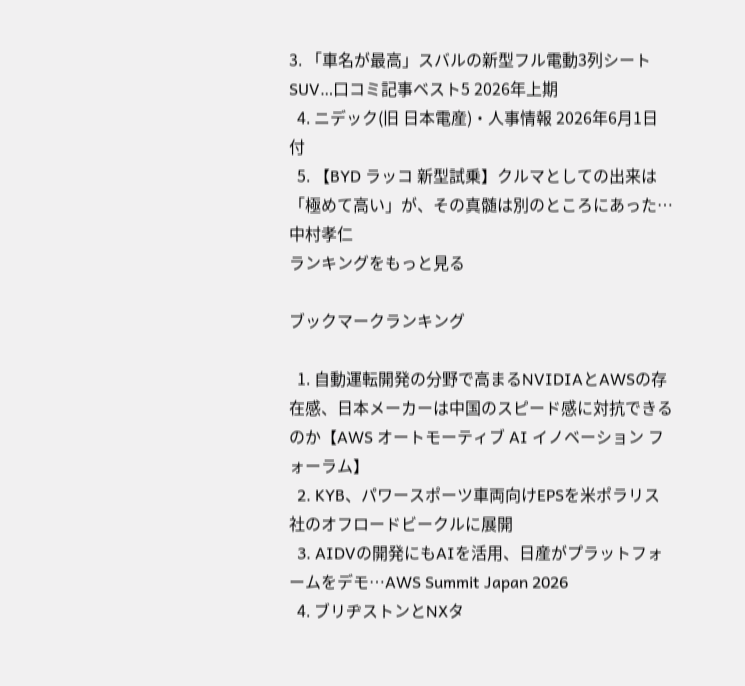3. 「車名が最高」スバルの新型フル電動3列シートSUV…口コミ記事ベスト5 2026年上期
  4. ニデック(旧 日本電産)・人事情報 2026年6月1日付
  5. 【BYD ラッコ 新型試乗】クルマとしての出来は「極めて高い」が、その真髄は別のところにあった…中村孝仁
ランキングをもっと見る

ブックマークランキング

  1. 自動運転開発の分野で高まるNVIDIAとAWSの存在感、日本メーカーは中国のスピード感に対抗できるのか【AWS オートモーティブ AI イノベーション フォーラム】
  2. KYB、パワースポーツ車両向けEPSを米ポラリス社のオフロードビークルに展開
  3. AIDVの開発にもAIを活用、日産がプラットフォームをデモ…AWS Summit Japan 2026
  4. ブリヂストンとNXタ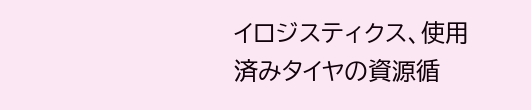イロジスティクス、使用済みタイヤの資源循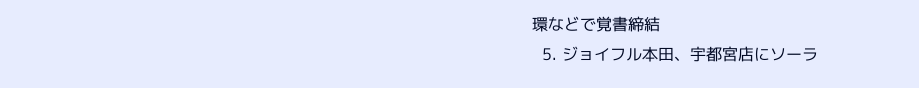環などで覚書締結
  5. ジョイフル本田、宇都宮店にソーラ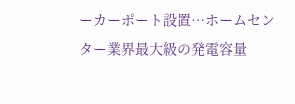ーカーポート設置…ホームセンター業界最大級の発電容量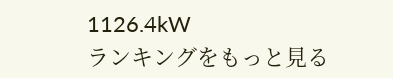1126.4kW
ランキングをもっと見る